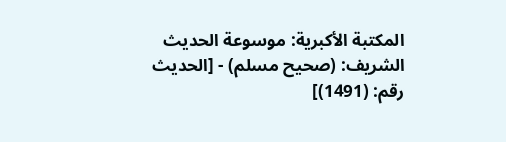المكتبة الأكبرية: موسوعة الحديث الشريف: (صحيح مسلم) - [الحديث رقم: (1491)]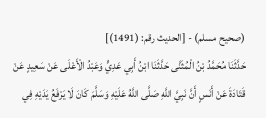(صحيح مسلم) - [الحديث رقم: (1491)]
حَدَّثَنَا مُحَمَّدُ بْنُ الْمُثَنَّى حَدَّثَنَا ابْنُ أَبِي عَدِيٍّ وَعَبْدُ الْأَعْلَى عَنْ سَعِيدٍ عَنْ قَتَادَةَ عَنْ أَنَسٍ أَنَّ نَبِيَّ اللَّهِ صَلَّى اللَّهُ عَلَيْهِ وَسَلَّمَ كَانَ لَا يَرْفَعُ يَدَيْهِ فِي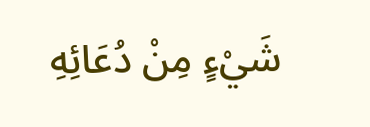شَيْءٍ مِنْ دُعَائِهِ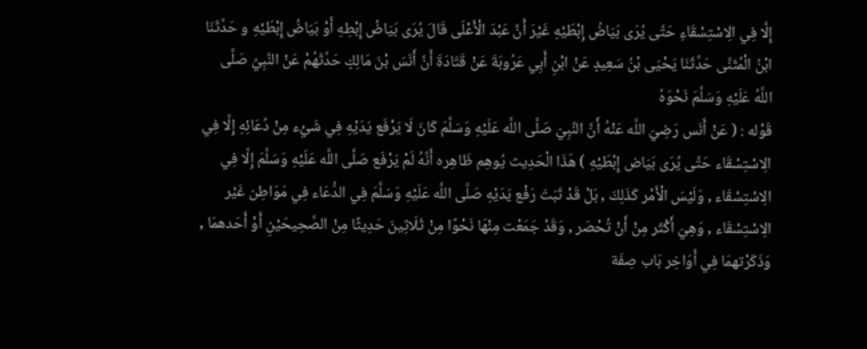إِلَّا فِي الِاسْتِسْقَاءِ حَتَّى يُرَى بَيَاضُ إِبْطَيْهِ غَيْرَ أَنَّ عَبْدَ الْأَعْلَى قَالَ يُرَى بَيَاضُ إِبْطِهِ أَوْ بَيَاضُ إِبْطَيْهِ و حَدَّثَنَا ابْنُ الْمُثَنَّى حَدَّثَنَا يَحْيَى بْنُ سَعِيدٍ عَنْ ابْنِ أَبِي عَرُوبَةَ عَنْ قَتَادَةَ أَنَّ أَنَسَ بْنَ مَالِكٍ حَدَّثَهُمْ عَنْ النَّبِيِّ صَلَّى اللَّهُ عَلَيْهِ وَسَلَّمَ نَحْوَهُ
قَوْله : ( عَنْ أَنَس رَضِيَ اللَّه عَنْهُ أَنَّ النَّبِيّ صَلَّى اللَّه عَلَيْهِ وَسَلَّمَ كَانَ لَا يَرْفَع يَدَيْهِ فِي شَيْء مِنْ دُعَائِهِ إِلَّا فِي الِاسْتِسْقَاء حَتَّى يُرَى بَيَاض إِبْطَيْهِ ) هَذَا الْحَدِيث يُوهِم ظَاهِره أَنَّهُ لَمْ يَرْفَع صَلَّى اللَّه عَلَيْهِ وَسَلَّمَ إِلَّا فِي الِاسْتِسْقَاء , وَلَيْسَ الْأَمْر كَذَلِكَ , بَلْ قَدْ ثَبَتَ رَفْع يَدَيْهِ صَلَّى اللَّه عَلَيْهِ وَسَلَّمَ فِي الدُّعَاء فِي مَوَاطِن غَيْر الِاسْتِسْقَاء , وَهِيَ أَكْثَر مِنْ أَنْ تُحْصَر , وَقَدْ جَمَعْت مِنْهَا نَحْوًا مِنْ ثَلَاثِينَ حَدِيثًا مِنْ الصَّحِيحَيْنِ أَوْ أَحَدهمَا , وَذَكَرْتهمَا فِي أَوَاخِر بَاب صِفَة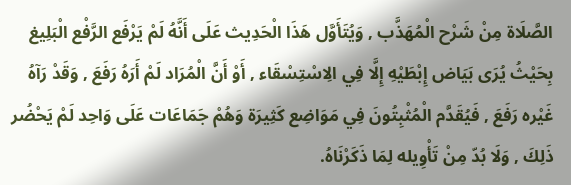الصَّلَاة مِنْ شَرْح الْمُهَذَّب , وَيُتَأَوَّل هَذَا الْحَدِيث عَلَى أَنَّهُ لَمْ يَرْفَع الرَّفْع الْبَلِيغ بِحَيْثُ يُرَى بَيَاض إِبْطَيْهِ إِلَّا فِي الِاسْتِسْقَاء , أَوْ أَنَّ الْمُرَاد لَمْ أَرَهُ رَفَعَ , وَقَدْ رَآهُ غَيْره رَفَعَ , فَيُقَدَّم الْمُثْبِتُونَ فِي مَوَاضِع كَثِيرَة وَهُمْ جَمَاعَات عَلَى وَاحِد لَمْ يَحْضُر ذَلِكَ , وَلَا بُدّ مِنْ تَأْوِيله لِمَا ذَكَرْنَاهُ.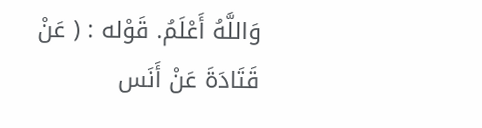وَاللَّهُ أَعْلَمُ. قَوْله : ( عَنْ قَتَادَةَ عَنْ أَنَس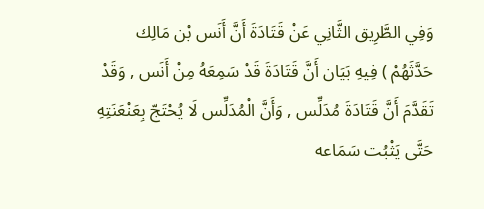وَفِي الطَّرِيق الثَّانِي عَنْ قَتَادَةَ أَنَّ أَنَس بْن مَالِك حَدَّثَهُمْ ) فِيهِ بَيَان أَنَّ قَتَادَةَ قَدْ سَمِعَهُ مِنْ أَنَس , وَقَدْ تَقَدَّمَ أَنَّ قَتَادَةَ مُدَلِّس , وَأَنَّ الْمُدَلِّس لَا يُحْتَجّ بِعَنْعَنَتِهِ حَتَّى يَثْبُت سَمَاعه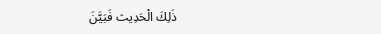ذَلِكَ الْحَدِيث فَبَيَّنَ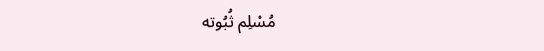مُسْلِم ثُبُوته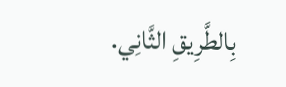بِالطَّرِيقِ الثَّانِي.